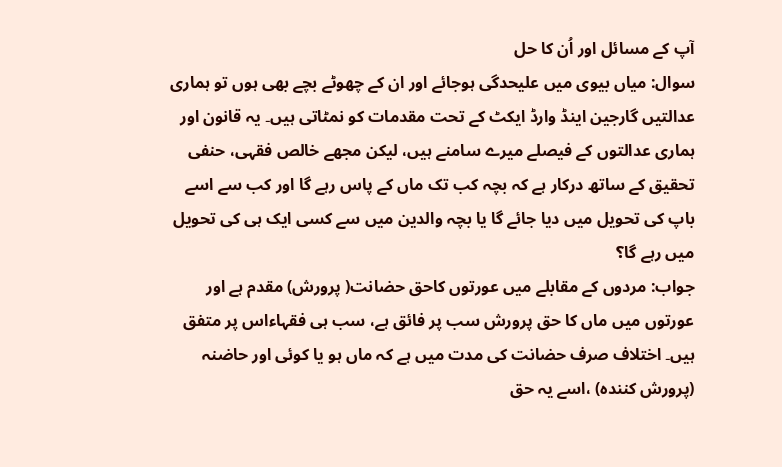آپ کے مسائل اور اُن کا حل
سوال: میاں بیوی میں علیحدگی ہوجائے اور ان کے چھوٹے بچے بھی ہوں تو ہماری عدالتیں گارجین اینڈ وارڈ ایکٹ کے تحت مقدمات کو نمٹاتی ہیں۔ یہ قانون اور ہماری عدالتوں کے فیصلے میرے سامنے ہیں، لیکن مجھے خالص فقہی، حنفی تحقیق کے ساتھ درکار ہے کہ بچہ کب تک ماں کے پاس رہے گا اور کب سے اسے باپ کی تحویل میں دیا جائے گا یا بچہ والدین میں سے کسی ایک ہی کی تحویل میں رہے گا؟
جواب: مردوں کے مقابلے میں عورتوں کاحق حضانت( پرورش) مقدم ہے اور عورتوں میں ماں کا حق پرورش سب پر فائق ہے، سب ہی فقہاءاس پر متفق ہیں۔ اختلاف صرف حضانت کی مدت میں ہے کہ ماں ہو یا کوئی اور حاضنہ (پرورش کنندہ) ،اسے یہ حق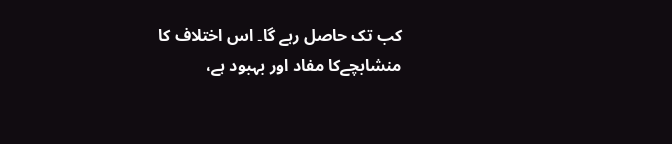کب تک حاصل رہے گا۔ اس اختلاف کا منشابچےکا مفاد اور بہبود ہے،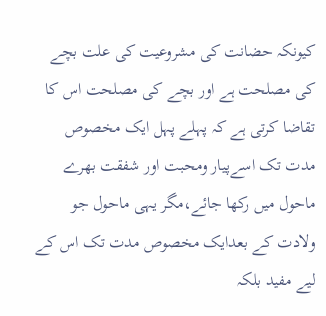کیونکہ حضانت کی مشروعیت کی علت بچے کی مصلحت ہے اور بچے کی مصلحت اس کا تقاضا کرتی ہے کہ پہلے پہل ایک مخصوص مدت تک اسےپیار ومحبت اور شفقت بھرے ماحول میں رکھا جائے،مگر یہی ماحول جو ولادت کے بعدایک مخصوص مدت تک اس کے لیے مفید بلکہ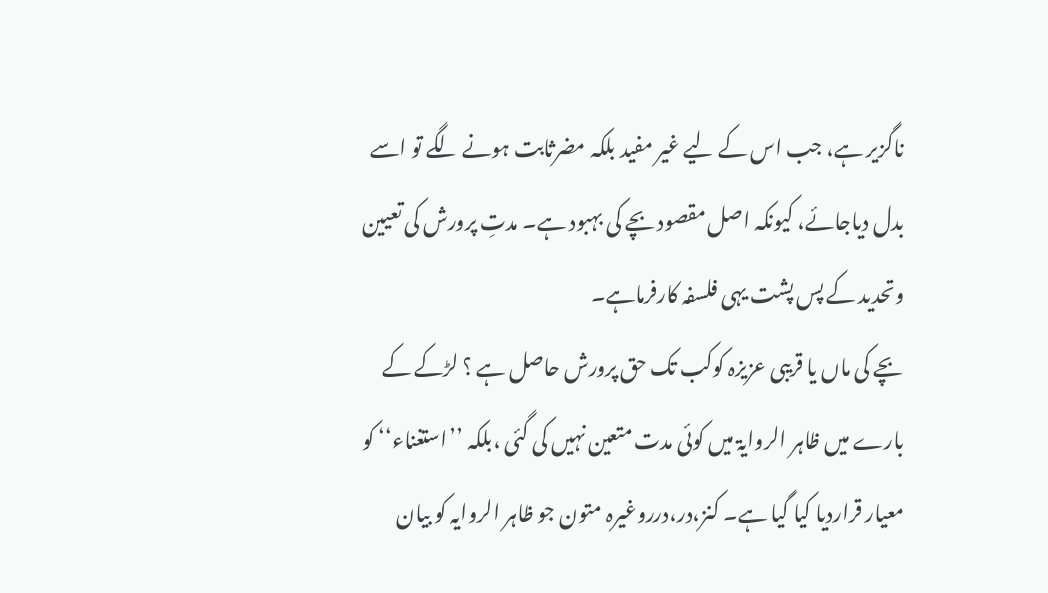ناگزیر ہے، جب اس کے لیے غیر مفید بلکہ مضرثابت ہونے لگے تو اسے بدل دیاجائے، کیونکہ اصل مقصود بچے کی بہبود ہے۔ مدتِ پرورش کی تعیین وتحدید کے پس پشت یہی فلسفہ کارفرماہے۔
بچے کی ماں یا قریبی عزیزہ کوکب تک حق پرورش حاصل ہے ؟ لڑکے کے بارے میں ظاہر الروایۃ میں کوئی مدت متعین نہیں کی گئی ،بلکہ ’’استغناء‘‘ کو معیار قراردیا کیا گیا ہے۔ کنز،در،درروغیرہ متون جو ظاہر الروایہ کو بیان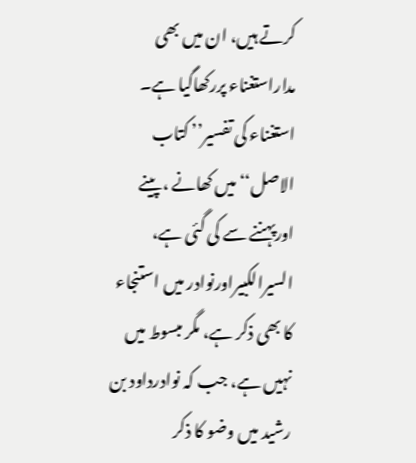کرتے ہیں، ان میں بھی مداراستغناء پررکھاگیا ہے۔ استغناء کی تفسیر’’ کتاب الاصل‘‘ میں کھانے ،پینے اورپہننے سے کی گئی ہے، السیرالکبیراورنوادر میں استنجاء کا بھی ذکر ہے، مگر مبسوط میں نہیں ہے، جب کہ نوادرداود بن رشید میں وضو کا ذکر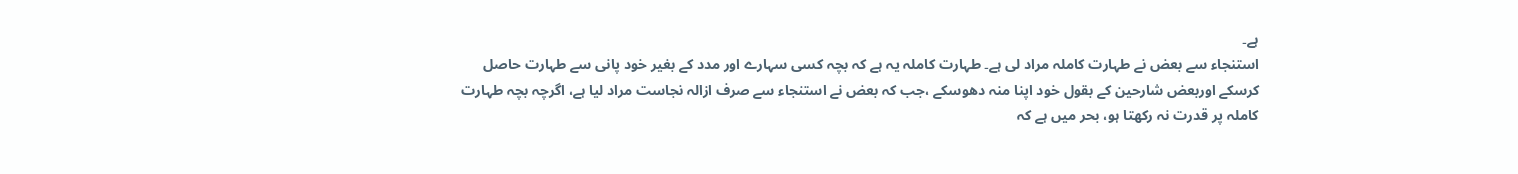ہے۔
استنجاء سے بعض نے طہارت کاملہ مراد لی ہے۔ طہارت کاملہ یہ ہے کہ بچہ کسی سہارے اور مدد کے بغیر خود پانی سے طہارت حاصل کرسکے اوربعض شارحین کے بقول خود اپنا منہ دھوسکے ،جب کہ بعض نے استنجاء سے صرف ازالہ نجاست مراد لیا ہے، اگرچہ بچہ طہارت کاملہ پر قدرت نہ رکھتا ہو، بحر میں ہے کہ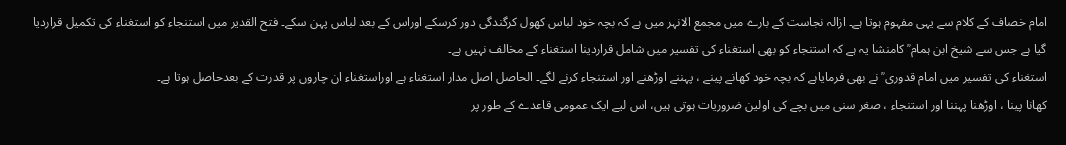امام خصاف کے کلام سے یہی مفہوم ہوتا ہے۔ ازالہ نجاست کے بارے میں مجمع الانہر میں ہے کہ بچہ خود لباس کھول کرگندگی دور کرسکے اوراس کے بعد لباس پہن سکے۔ فتح القدیر میں استنجاء کو استغناء کی تکمیل قراردیا گیا ہے جس سے شیخ ابن ہمام ؒ کامنشا یہ ہے کہ استنجاء کو بھی استغناء کی تفسیر میں شامل قراردینا استغناء کے مخالف نہیں ہے۔
استغناء کی تفسیر میں امام قدوری ؒ نے بھی فرمایاہے کہ بچہ خود کھانے پینے ، پہننے اوڑھنے اور استنجاء کرنے لگے۔ الحاصل اصل مدار استغناء ہے اوراستغناء ان چاروں پر قدرت کے بعدحاصل ہوتا ہے۔
کھانا پینا ، اوڑھنا پہننا اور استنجاء ، صغر سنی میں بچے کی اولین ضروریات ہوتی ہیں، اس لیے ایک عمومی قاعدے کے طور پر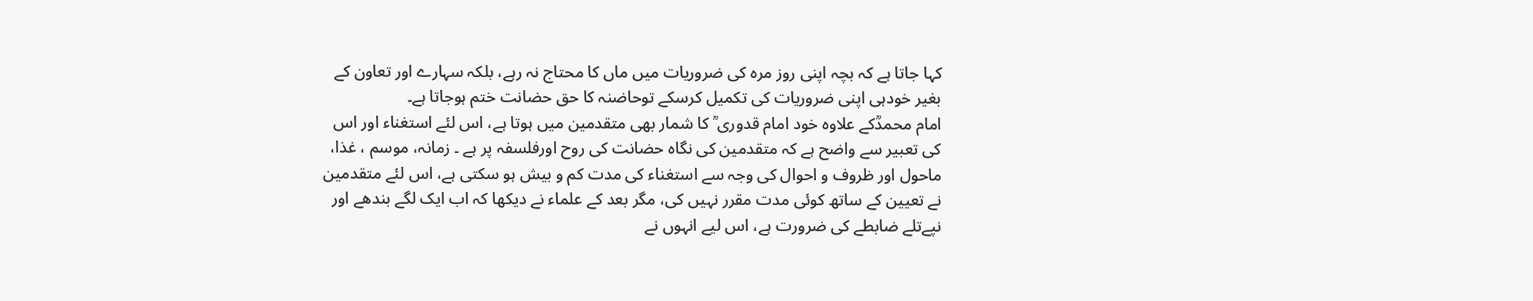کہا جاتا ہے کہ بچہ اپنی روز مرہ کی ضروریات میں ماں کا محتاج نہ رہے، بلکہ سہارے اور تعاون کے بغیر خودہی اپنی ضروریات کی تکمیل کرسکے توحاضنہ کا حق حضانت ختم ہوجاتا ہے۔
امام محمدؒکے علاوہ خود امام قدوری ؒ کا شمار بھی متقدمین میں ہوتا ہے، اس لئے استغناء اور اس کی تعبیر سے واضح ہے کہ متقدمین کی نگاہ حضانت کی روح اورفلسفہ پر ہے ۔ زمانہ، موسم ، غذا، ماحول اور ظروف و احوال کی وجہ سے استغناء کی مدت کم و بیش ہو سکتی ہے، اس لئے متقدمین نے تعیین کے ساتھ کوئی مدت مقرر نہیں کی، مگر بعد کے علماء نے دیکھا کہ اب ایک لگے بندھے اور نپےتلے ضابطے کی ضرورت ہے، اس لیے انہوں نے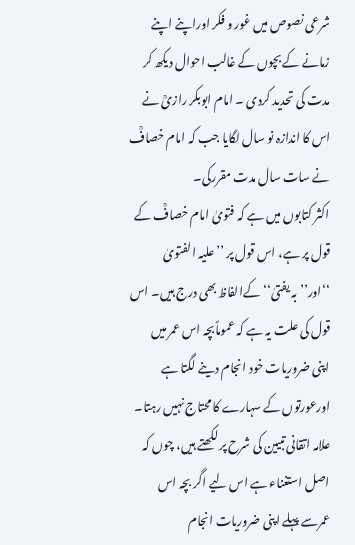شرعی نصوص میں غور و فکر اوراپنے اپنے زمانے کے بچوں کے غالب احوال دیکھ کر مدت کی تحدید کردی ۔ امام ابوبکر رازیؒ نے اس کا اندازہ نو سال لگایا جب کہ امام خصافؒ نے سات سال مدت مقررکی۔
اکثر کتابوں میں ہے کہ فتویٰ امام خصافؒ کے قول پر ہے، اس قول پر ’’علیہ الفتویٰ ‘‘اور’’بہ یفتیٰ‘‘ کےالفاظ بھی درج ہیں۔ اس قول کی علت یہ ہے کہ عموماًبچہ اس عمر میں اپنی ضروریات خود انجام دینے لگتا ہے اورعورتوں کے سہارے کا محتاج نہیں رہتا۔
علامہ اتقانی تبیین کی شرح پر لکھتے ہیں، چوں کہ اصل استغناء ہے اس لیے اگر بچہ اس عمرسے پہلے اپنی ضروریات انجام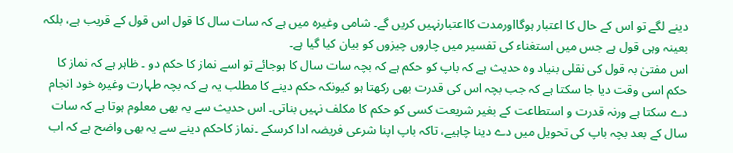دینے لگے تو اس کے حال کا اعتبار ہوگااورمدت کااعتبارنہیں کریں گے۔ شامی وغیرہ میں ہے کہ سات سال کا قول اس قول کے قریب ہے، بلکہ بعینہ وہی قول ہے جس میں استغناء کی تفسیر میں چاروں چیزوں کو بیان کیا گیا ہے۔
اس مفتیٰ بہ قول کی نقلی بنیاد وہ حدیث ہے کہ باپ کو حکم ہے کہ بچہ سات سال کا ہوجائے تو اسے نماز کا حکم دو ۔ ظاہر ہے کہ نماز کا حکم اسی وقت دیا جا سکتا ہے کہ جب بچہ اس کی قدرت بھی رکھتا ہو کیونکہ حکم دینے کا مطلب یہ ہے کہ بچہ طہارت وغیرہ خود انجام دے سکتا ہے ورنہ قدرت و استطاعت کے بغیر شریعت کسی کو حکم کا مکلف نہیں بناتی۔ اس حدیث سے یہ بھی معلوم ہوتا ہے کہ سات سال کے بعد بچہ باپ کی تحویل میں دے دینا چاہیے، تاکہ باپ اپنا شرعی فریضہ ادا کرسکے ۔نماز کاحکم دینے سے یہ بھی واضح ہے کہ اب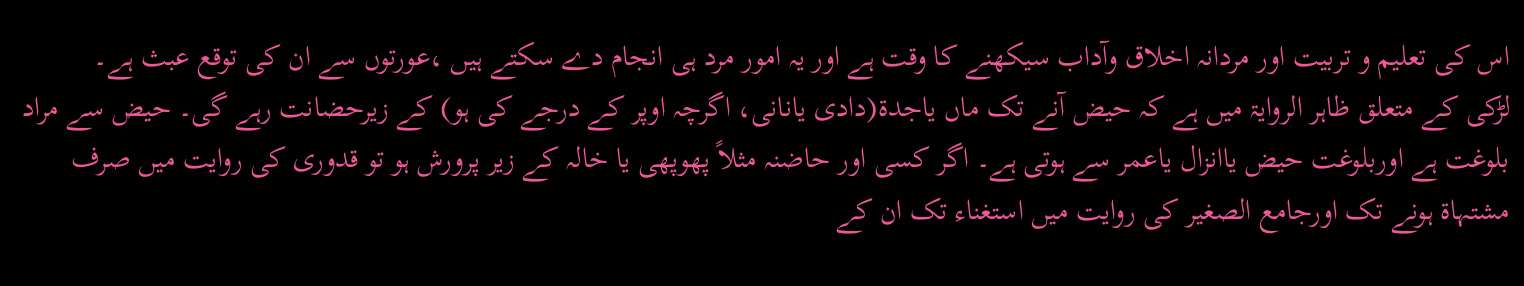اس کی تعلیم و تربیت اور مردانہ اخلاق وآداب سیکھنے کا وقت ہے اور یہ امور مرد ہی انجام دے سکتے ہیں ،عورتوں سے ان کی توقع عبث ہے۔
لڑکی کے متعلق ظاہر الروایۃ میں ہے کہ حیض آنے تک ماں یاجدۃ(دادی یانانی، اگرچہ اوپر کے درجے کی ہو) کے زیرحضانت رہے گی۔ حیض سے مراد بلوغت ہے اوربلوغت حیض یاانزال یاعمر سے ہوتی ہے۔ اگر کسی اور حاضنہ مثلاً پھوپھی یا خالہ کے زیر پرورش ہو تو قدوری کی روایت میں صرف مشتہاۃ ہونے تک اورجامع الصغیر کی روایت میں استغناء تک ان کے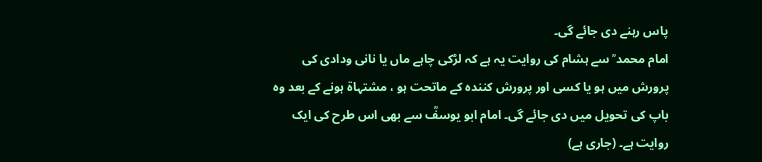پاس رہنے دی جائے گی۔
امام محمد ؒ سے ہشام کی روایت یہ ہے کہ لڑکی چاہے ماں یا نانی ودادی کی پرورش میں ہو یا کسی اور پرورش کنندہ کے ماتحت ہو ، مشتہاۃ ہونے کے بعد وہ باپ کی تحویل میں دی جائے گی۔ امام ابو یوسفؒ سے بھی اس طرح کی ایک روایت ہے۔ (جاری ہے)